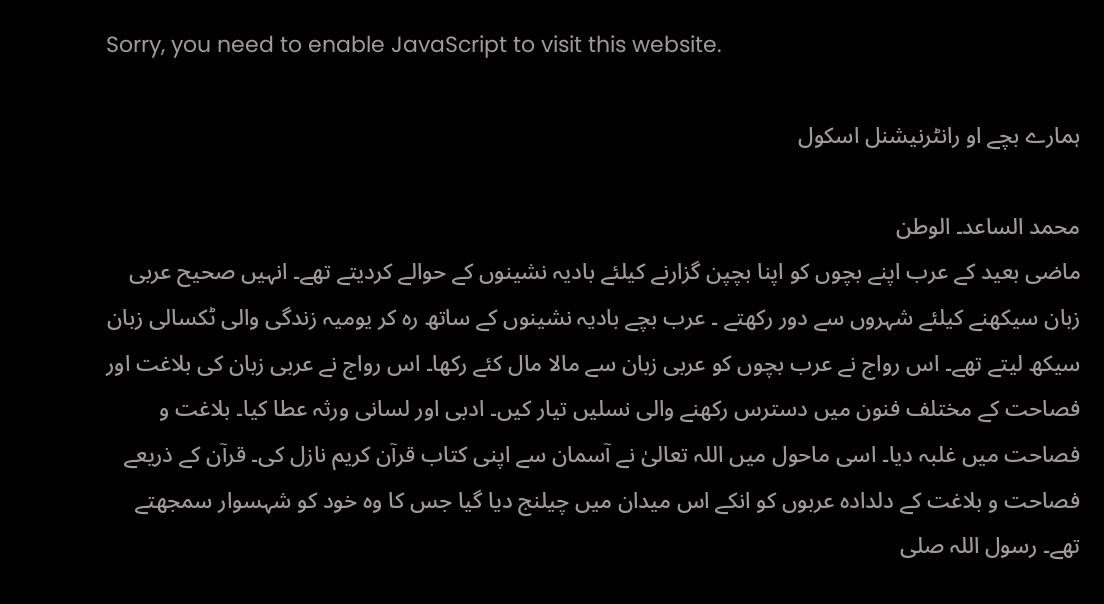Sorry, you need to enable JavaScript to visit this website.

ہمارے بچے او رانٹرنیشنل اسکول

محمد الساعد۔ الوطن
ماضی بعید کے عرب اپنے بچوں کو اپنا بچپن گزارنے کیلئے بادیہ نشینوں کے حوالے کردیتے تھے۔ انہیں صحیح عربی زبان سیکھنے کیلئے شہروں سے دور رکھتے ۔ عرب بچے بادیہ نشینوں کے ساتھ رہ کر یومیہ زندگی والی ٹکسالی زبان سیکھ لیتے تھے۔ اس رواج نے عرب بچوں کو عربی زبان سے مالا مال کئے رکھا۔ اس رواج نے عربی زبان کی بلاغت اور فصاحت کے مختلف فنون میں دسترس رکھنے والی نسلیں تیار کیں۔ ادبی اور لسانی ورثہ عطا کیا۔ بلاغت و فصاحت میں غلبہ دیا۔ اسی ماحول میں اللہ تعالیٰ نے آسمان سے اپنی کتاب قرآن کریم نازل کی۔ قرآن کے ذریعے فصاحت و بلاغت کے دلدادہ عربوں کو انکے اس میدان میں چیلنج دیا گیا جس کا وہ خود کو شہسوار سمجھتے تھے۔ رسول اللہ صلی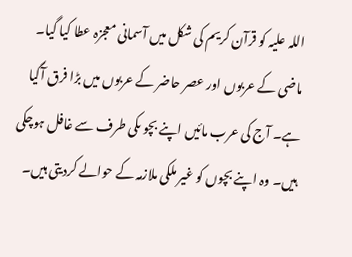اللہ علیہ کو قرآن کریم کی شکل میں آسمانی معجزہ عطا کیا گیا۔
ماضی کے عربوں اور عصر حاضر کے عربوں میں بڑا فرق آگیا ہے۔ آج کی عرب مائیں اپنے بچو ںکی طرف سے غافل ہوچکی ہیں۔ وہ اپنے بچوں کو غیر ملکی ملازمہ کے حوالے کردیتی ہیں۔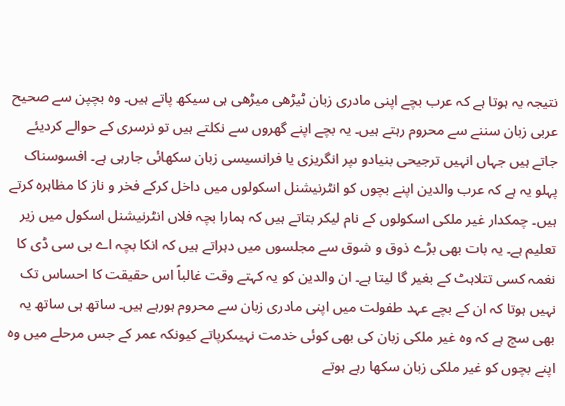نتیجہ یہ ہوتا ہے کہ عرب بچے اپنی مادری زبان ٹیڑھی میڑھی ہی سیکھ پاتے ہیں۔ وہ بچپن سے صحیح عربی زبان سننے سے محروم رہتے ہیں۔ یہ بچے اپنے گھروں سے نکلتے ہیں تو نرسری کے حوالے کردیئے جاتے ہیں جہاں انہیں ترجیحی بنیادو ںپر انگریزی یا فرانسیسی زبان سکھائی جارہی ہے۔ افسوسناک پہلو یہ ہے کہ عرب والدین اپنے بچوں کو انٹرنیشنل اسکولوں میں داخل کرکے فخر و ناز کا مظاہرہ کرتے ہیں۔ چمکدار غیر ملکی اسکولوں کے نام لیکر بتاتے ہیں کہ ہمارا بچہ فلاں انٹرنیشنل اسکول میں زیر تعلیم ہے۔ یہ بات بھی بڑے ذوق و شوق سے مجلسوں میں دہراتے ہیں کہ انکا بچہ اے بی سی ڈی کا نغمہ کسی تتلاہٹ کے بغیر گا لیتا ہے۔ ان والدین کو یہ کہتے وقت غالباً اس حقیقت کا احساس تک نہیں ہوتا کہ ان کے بچے عہد طفولت میں اپنی مادری زبان سے محروم ہورہے ہیں۔ ساتھ ہی ساتھ یہ بھی سچ ہے کہ وہ غیر ملکی زبان کی بھی کوئی خدمت نہیںکرپاتے کیونکہ عمر کے جس مرحلے میں وہ اپنے بچوں کو غیر ملکی زبان سکھا رہے ہوتے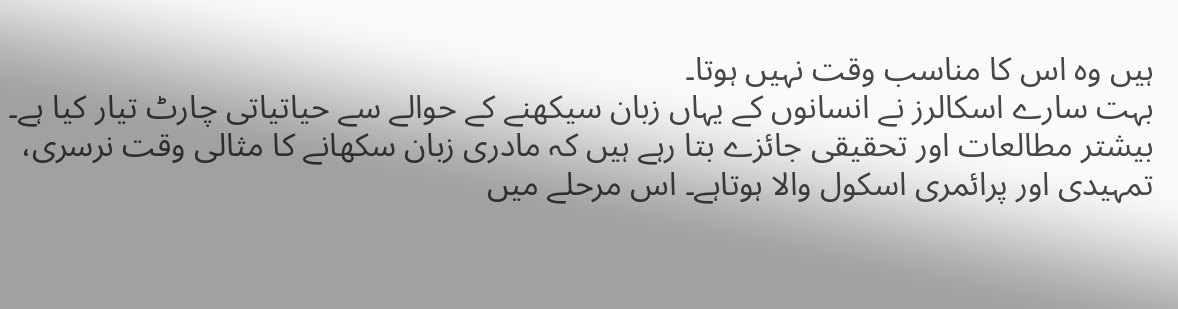ہیں وہ اس کا مناسب وقت نہیں ہوتا۔
بہت سارے اسکالرز نے انسانوں کے یہاں زبان سیکھنے کے حوالے سے حیاتیاتی چارٹ تیار کیا ہے۔ بیشتر مطالعات اور تحقیقی جائزے بتا رہے ہیں کہ مادری زبان سکھانے کا مثالی وقت نرسری، تمہیدی اور پرائمری اسکول والا ہوتاہے۔ اس مرحلے میں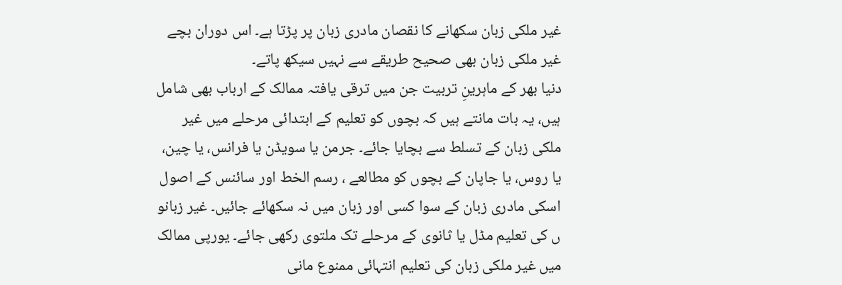غیر ملکی زبان سکھانے کا نقصان مادری زبان پر پڑتا ہے۔ اس دوران بچے غیر ملکی زبان بھی صحیح طریقے سے نہیں سیکھ پاتے۔
دنیا بھر کے ماہرینِ تربیت جن میں ترقی یافتہ ممالک کے ارباب بھی شامل ہیں، یہ بات مانتے ہیں کہ بچوں کو تعلیم کے ابتدائی مرحلے میں غیر ملکی زبان کے تسلط سے بچایا جائے۔ جرمن یا سویڈن یا فرانس، یا چین، یا روس، یا جاپان کے بچوں کو مطالعے ، رسم الخط اور سائنس کے اصول اسکی مادری زبان کے سوا کسی اور زبان میں نہ سکھائے جائیں۔ غیر زبانو ں کی تعلیم مڈل یا ثانوی کے مرحلے تک ملتوی رکھی جائے۔ یورپی ممالک میں غیر ملکی زبان کی تعلیم انتہائی ممنوع مانی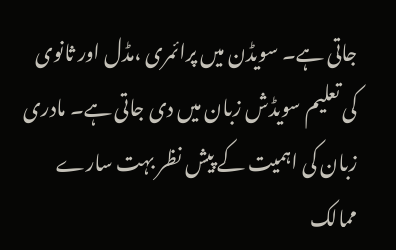جاتی ہے۔ سویڈن میں پرائمری ،مڈل اور ثانوی کی تعلیم سویڈش زبان میں دی جاتی ہے۔ مادری زبان کی اہمیت کے پیش نظر بہت سارے ممالک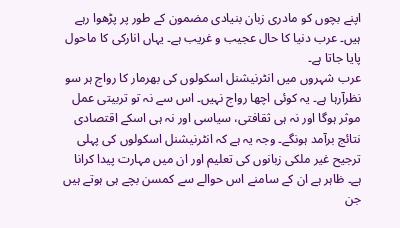اپنے بچوں کو مادری زبان بنیادی مضمون کے طور پر پڑھوا رہے ہیں۔ عرب دنیا کا حال عجیب و غریب ہے۔ یہاں انارکی کا ماحول پایا جاتا ہے۔
عرب شہروں میں انٹرنیشنل اسکولوں کی بھرمار کا رواج ہر سو نظرآرہا ہے۔ یہ کوئی اچھا رواج نہیں۔ اس سے نہ تو تربیتی عمل موثر ہوگا اور نہ ہی ثقافتی، سیاسی اور نہ ہی اسکے اقتصادی نتائج برآمد ہونگے۔ وجہ یہ ہے کہ انٹرنیشنل اسکولوں کی پہلی ترجیح غیر ملکی زبانوں کی تعلیم اور ان میں مہارت پیدا کرانا ہے۔ ظاہر ہے ان کے سامنے اس حوالے سے کمسن بچے ہی ہوتے ہیں جن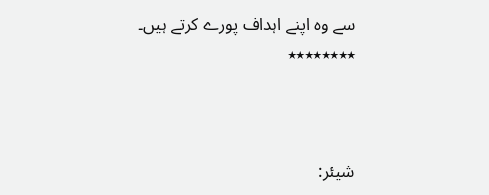سے وہ اپنے اہداف پورے کرتے ہیں۔
٭٭٭٭٭٭٭٭



شیئر: